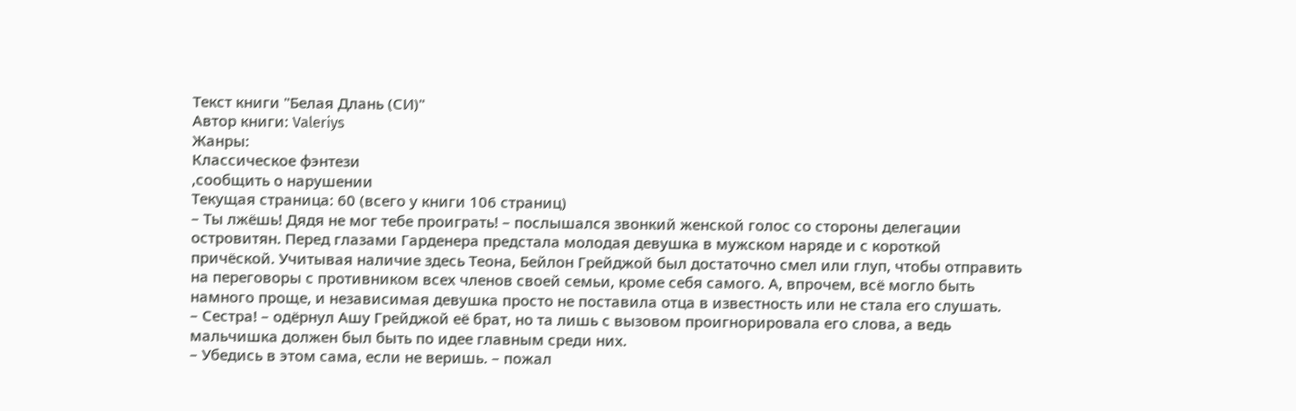Текст книги "Белая Длань (СИ)"
Автор книги: Valeriys
Жанры:
Классическое фэнтези
,сообщить о нарушении
Текущая страница: 60 (всего у книги 106 страниц)
– Ты лжёшь! Дядя не мог тебе проиграть! – послышался звонкий женской голос со стороны делегации островитян. Перед глазами Гарденера предстала молодая девушка в мужском наряде и с короткой причёской. Учитывая наличие здесь Теона, Бейлон Грейджой был достаточно смел или глуп, чтобы отправить на переговоры с противником всех членов своей семьи, кроме себя самого. А, впрочем, всё могло быть намного проще, и независимая девушка просто не поставила отца в известность или не стала его слушать.
– Сестра! – одёрнул Ашу Грейджой её брат, но та лишь с вызовом проигнорировала его слова, а ведь мальчишка должен был быть по идее главным среди них.
– Убедись в этом сама, если не веришь. – пожал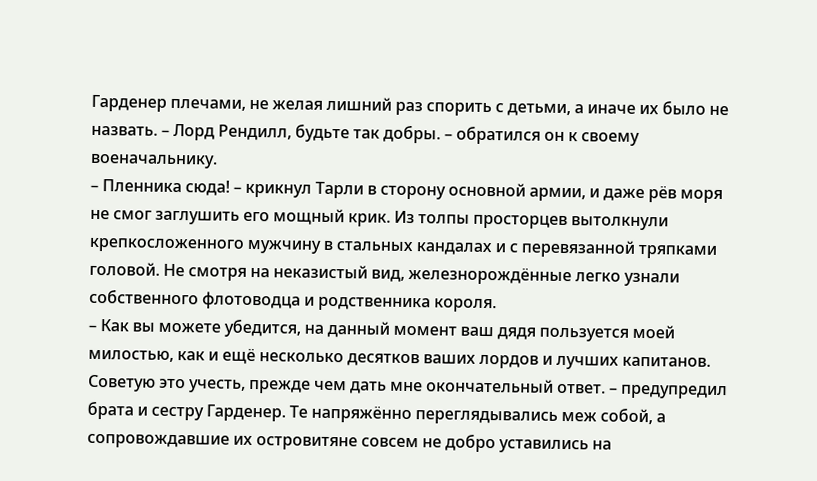Гарденер плечами, не желая лишний раз спорить с детьми, а иначе их было не назвать. – Лорд Рендилл, будьте так добры. – обратился он к своему военачальнику.
– Пленника сюда! – крикнул Тарли в сторону основной армии, и даже рёв моря не смог заглушить его мощный крик. Из толпы просторцев вытолкнули крепкосложенного мужчину в стальных кандалах и с перевязанной тряпками головой. Не смотря на неказистый вид, железнорождённые легко узнали собственного флотоводца и родственника короля.
– Как вы можете убедится, на данный момент ваш дядя пользуется моей милостью, как и ещё несколько десятков ваших лордов и лучших капитанов. Советую это учесть, прежде чем дать мне окончательный ответ. – предупредил брата и сестру Гарденер. Те напряжённо переглядывались меж собой, а сопровождавшие их островитяне совсем не добро уставились на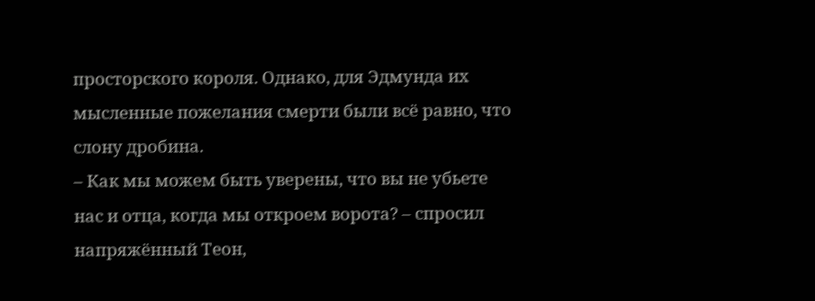просторского короля. Однако, для Эдмунда их мысленные пожелания смерти были всё равно, что слону дробина.
– Как мы можем быть уверены, что вы не убьете нас и отца, когда мы откроем ворота? – спросил напряжённый Теон,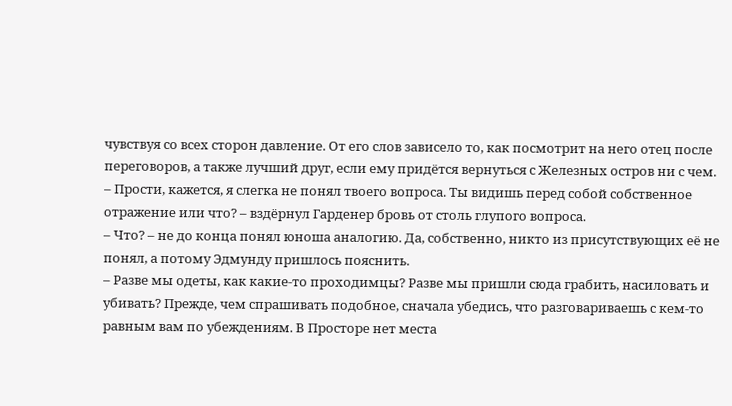чувствуя со всех сторон давление. От его слов зависело то, как посмотрит на него отец после переговоров, а также лучший друг, если ему придётся вернуться с Железных остров ни с чем.
– Прости, кажется, я слегка не понял твоего вопроса. Ты видишь перед собой собственное отражение или что? – вздёрнул Гарденер бровь от столь глупого вопроса.
– Что? – не до конца понял юноша аналогию. Да, собственно, никто из присутствующих её не понял, а потому Эдмунду пришлось пояснить.
– Разве мы одеты, как какие-то проходимцы? Разве мы пришли сюда грабить, насиловать и убивать? Прежде, чем спрашивать подобное, сначала убедись, что разговариваешь с кем-то равным вам по убеждениям. В Просторе нет места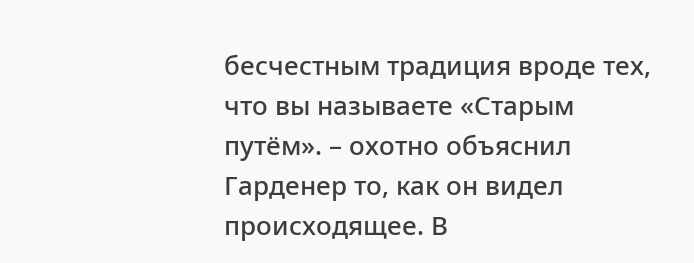бесчестным традиция вроде тех, что вы называете «Старым путём». – охотно объяснил Гарденер то, как он видел происходящее. В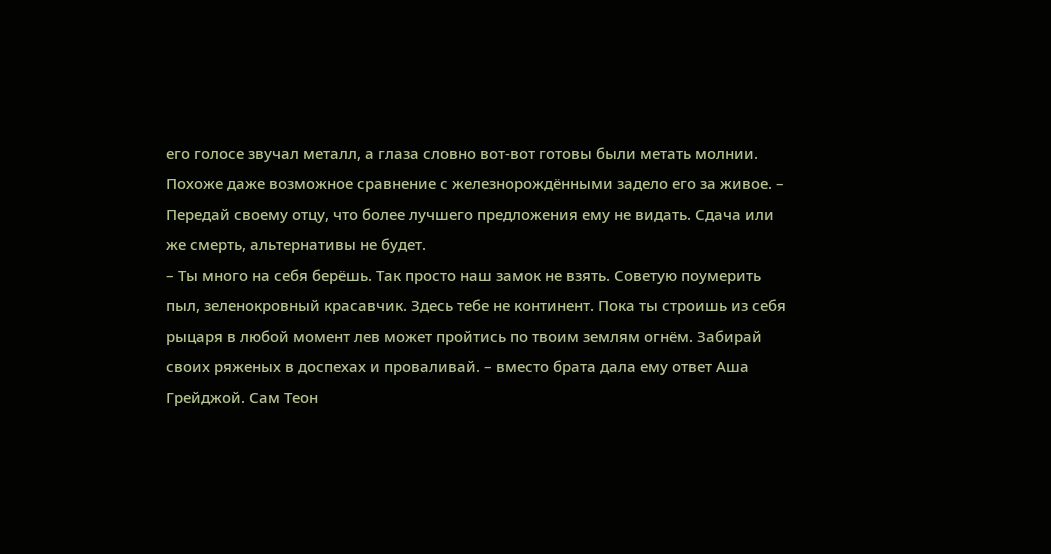его голосе звучал металл, а глаза словно вот-вот готовы были метать молнии. Похоже даже возможное сравнение с железнорождёнными задело его за живое. – Передай своему отцу, что более лучшего предложения ему не видать. Сдача или же смерть, альтернативы не будет.
– Ты много на себя берёшь. Так просто наш замок не взять. Советую поумерить пыл, зеленокровный красавчик. Здесь тебе не континент. Пока ты строишь из себя рыцаря в любой момент лев может пройтись по твоим землям огнём. Забирай своих ряженых в доспехах и проваливай. – вместо брата дала ему ответ Аша Грейджой. Сам Теон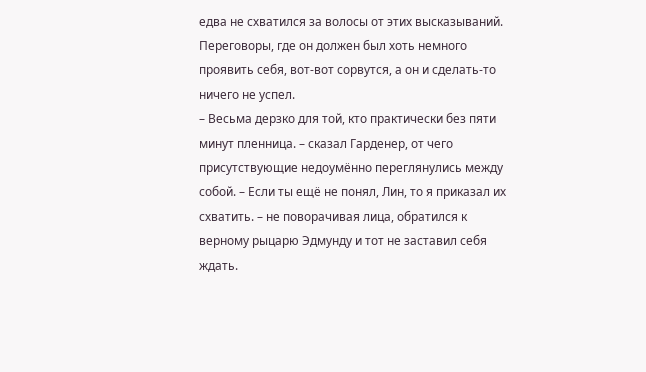едва не схватился за волосы от этих высказываний. Переговоры, где он должен был хоть немного проявить себя, вот-вот сорвутся, а он и сделать-то ничего не успел.
– Весьма дерзко для той, кто практически без пяти минут пленница. – сказал Гарденер, от чего присутствующие недоумённо переглянулись между собой. – Если ты ещё не понял, Лин, то я приказал их схватить. – не поворачивая лица, обратился к верному рыцарю Эдмунду и тот не заставил себя ждать.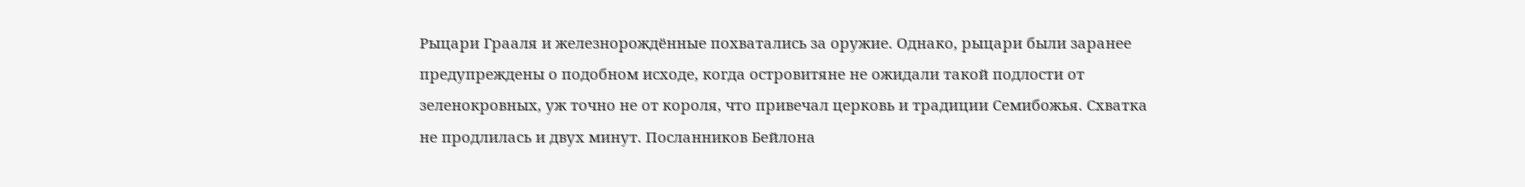Рыцари Грааля и железнорождённые похватались за оружие. Однако, рыцари были заранее предупреждены о подобном исходе, когда островитяне не ожидали такой подлости от зеленокровных, уж точно не от короля, что привечал церковь и традиции Семибожья. Схватка не продлилась и двух минут. Посланников Бейлона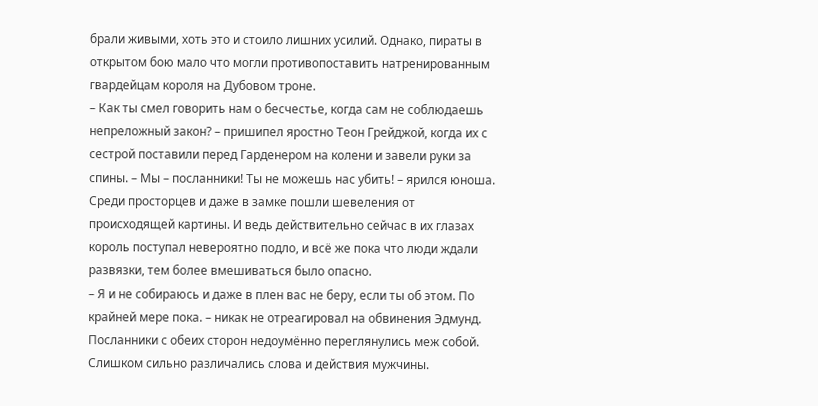брали живыми, хоть это и стоило лишних усилий. Однако, пираты в открытом бою мало что могли противопоставить натренированным гвардейцам короля на Дубовом троне.
– Как ты смел говорить нам о бесчестье, когда сам не соблюдаешь непреложный закон? – пришипел яростно Теон Грейджой, когда их с сестрой поставили перед Гарденером на колени и завели руки за спины. – Мы – посланники! Ты не можешь нас убить! – ярился юноша. Среди просторцев и даже в замке пошли шевеления от происходящей картины. И ведь действительно сейчас в их глазах король поступал невероятно подло, и всё же пока что люди ждали развязки, тем более вмешиваться было опасно.
– Я и не собираюсь и даже в плен вас не беру, если ты об этом. По крайней мере пока. – никак не отреагировал на обвинения Эдмунд. Посланники с обеих сторон недоумённо переглянулись меж собой. Слишком сильно различались слова и действия мужчины.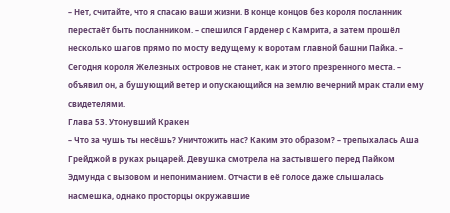– Нет, считайте, что я спасаю ваши жизни. В конце концов без короля посланник перестаёт быть посланником. – спешился Гарденер с Камрита, а затем прошёл несколько шагов прямо по мосту ведущему к воротам главной башни Пайка. – Сегодня короля Железных островов не станет, как и этого презренного места. – объявил он, а бушующий ветер и опускающийся на землю вечерний мрак стали ему свидетелями.
Глава 53. Утонувший Кракен
– Что за чушь ты несёшь? Уничтожить нас? Каким это образом? – трепыхалась Аша Грейджой в руках рыцарей. Девушка смотрела на застывшего перед Пайком Эдмунда с вызовом и непониманием. Отчасти в её голосе даже слышалась насмешка, однако просторцы окружавшие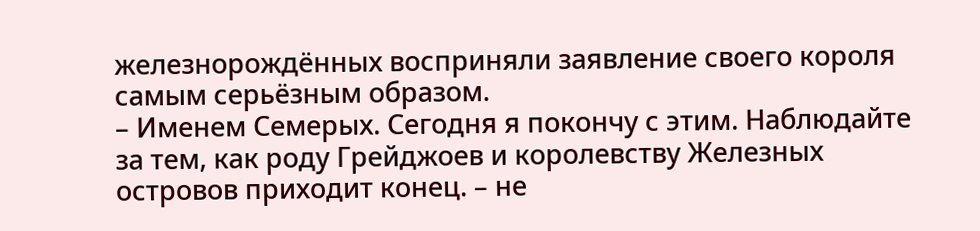железнорождённых восприняли заявление своего короля самым серьёзным образом.
– Именем Семерых. Сегодня я покончу с этим. Наблюдайте за тем, как роду Грейджоев и королевству Железных островов приходит конец. – не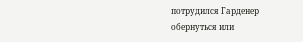потрудился Гарденер обернуться или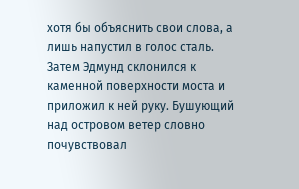хотя бы объяснить свои слова, а лишь напустил в голос сталь.
Затем Эдмунд склонился к каменной поверхности моста и приложил к ней руку. Бушующий над островом ветер словно почувствовал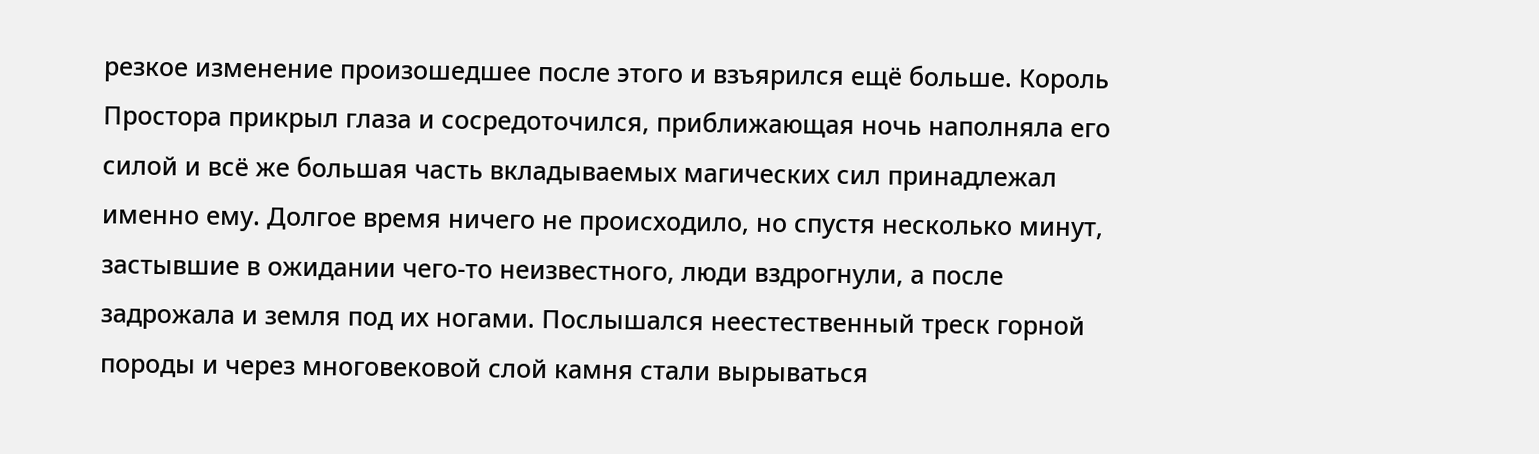резкое изменение произошедшее после этого и взъярился ещё больше. Король Простора прикрыл глаза и сосредоточился, приближающая ночь наполняла его силой и всё же большая часть вкладываемых магических сил принадлежал именно ему. Долгое время ничего не происходило, но спустя несколько минут, застывшие в ожидании чего-то неизвестного, люди вздрогнули, а после задрожала и земля под их ногами. Послышался неестественный треск горной породы и через многовековой слой камня стали вырываться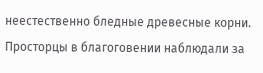неестественно бледные древесные корни.
Просторцы в благоговении наблюдали за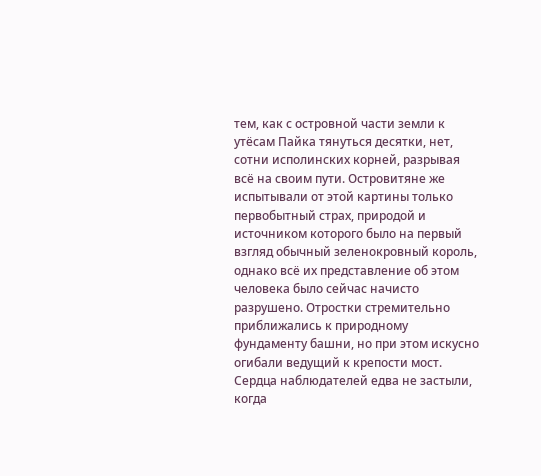тем, как с островной части земли к утёсам Пайка тянуться десятки, нет, сотни исполинских корней, разрывая всё на своим пути. Островитяне же испытывали от этой картины только первобытный страх, природой и источником которого было на первый взгляд обычный зеленокровный король, однако всё их представление об этом человека было сейчас начисто разрушено. Отростки стремительно приближались к природному фундаменту башни, но при этом искусно огибали ведущий к крепости мост. Сердца наблюдателей едва не застыли, когда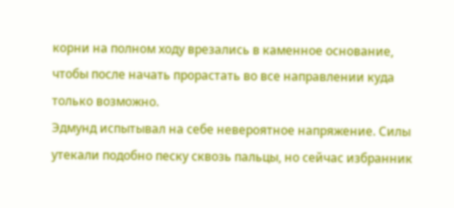корни на полном ходу врезались в каменное основание, чтобы после начать прорастать во все направлении куда только возможно.
Эдмунд испытывал на себе невероятное напряжение. Силы утекали подобно песку сквозь пальцы, но сейчас избранник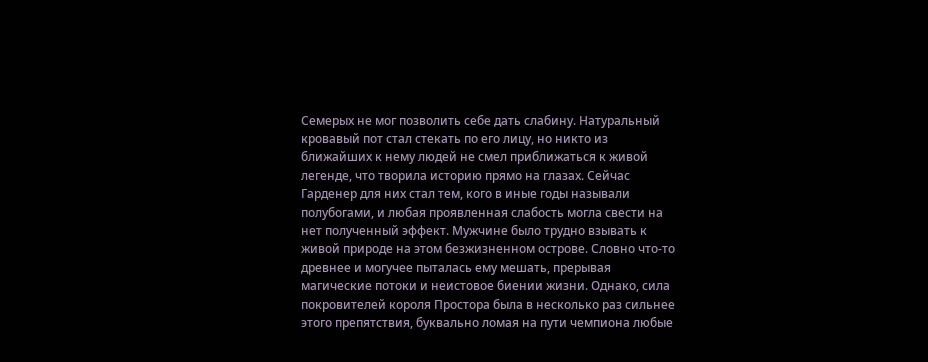Семерых не мог позволить себе дать слабину. Натуральный кровавый пот стал стекать по его лицу, но никто из ближайших к нему людей не смел приближаться к живой легенде, что творила историю прямо на глазах. Сейчас Гарденер для них стал тем, кого в иные годы называли полубогами, и любая проявленная слабость могла свести на нет полученный эффект. Мужчине было трудно взывать к живой природе на этом безжизненном острове. Словно что-то древнее и могучее пыталась ему мешать, прерывая магические потоки и неистовое биении жизни. Однако, сила покровителей короля Простора была в несколько раз сильнее этого препятствия, буквально ломая на пути чемпиона любые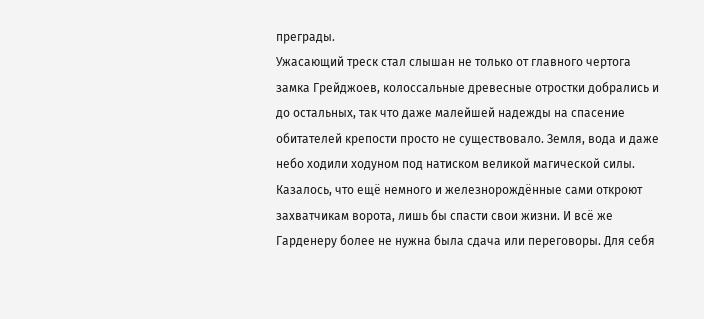преграды.
Ужасающий треск стал слышан не только от главного чертога замка Грейджоев, колоссальные древесные отростки добрались и до остальных, так что даже малейшей надежды на спасение обитателей крепости просто не существовало. Земля, вода и даже небо ходили ходуном под натиском великой магической силы. Казалось, что ещё немного и железнорождённые сами откроют захватчикам ворота, лишь бы спасти свои жизни. И всё же Гарденеру более не нужна была сдача или переговоры. Для себя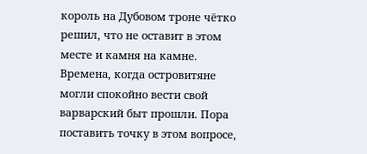король на Дубовом троне чётко решил, что не оставит в этом месте и камня на камне. Времена, когда островитяне могли спокойно вести свой варварский быт прошли. Пора поставить точку в этом вопросе,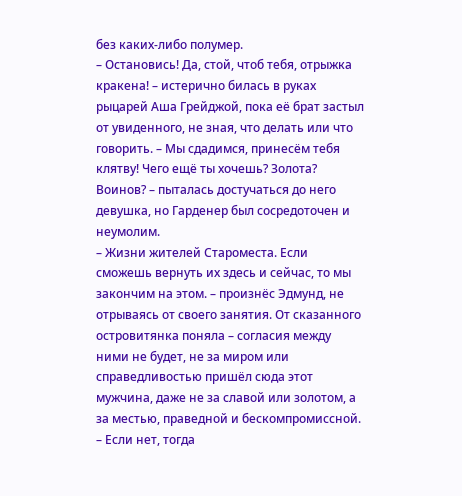без каких-либо полумер.
– Остановись! Да, стой, чтоб тебя, отрыжка кракена! – истерично билась в руках рыцарей Аша Грейджой, пока её брат застыл от увиденного, не зная, что делать или что говорить. – Мы сдадимся, принесём тебя клятву! Чего ещё ты хочешь? Золота? Воинов? – пыталась достучаться до него девушка, но Гарденер был сосредоточен и неумолим.
– Жизни жителей Староместа. Если сможешь вернуть их здесь и сейчас, то мы закончим на этом. – произнёс Эдмунд, не отрываясь от своего занятия. От сказанного островитянка поняла – согласия между ними не будет, не за миром или справедливостью пришёл сюда этот мужчина, даже не за славой или золотом, а за местью, праведной и бескомпромиссной. – Если нет, тогда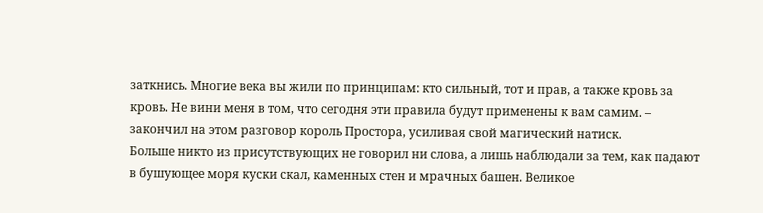заткнись. Многие века вы жили по принципам: кто сильный, тот и прав, а также кровь за кровь. Не вини меня в том, что сегодня эти правила будут применены к вам самим. – закончил на этом разговор король Простора, усиливая свой магический натиск.
Больше никто из присутствующих не говорил ни слова, а лишь наблюдали за тем, как падают в бушующее моря куски скал, каменных стен и мрачных башен. Великое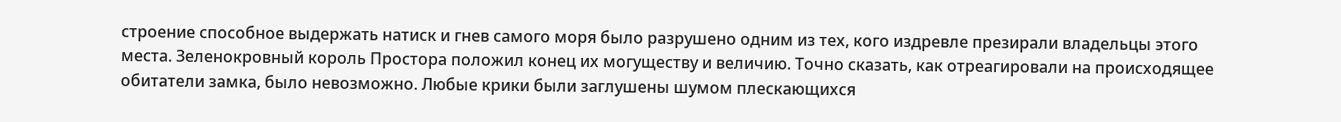строение способное выдержать натиск и гнев самого моря было разрушено одним из тех, кого издревле презирали владельцы этого места. Зеленокровный король Простора положил конец их могуществу и величию. Точно сказать, как отреагировали на происходящее обитатели замка, было невозможно. Любые крики были заглушены шумом плескающихся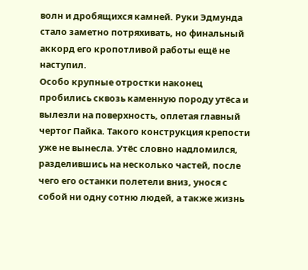волн и дробящихся камней. Руки Эдмунда стало заметно потряхивать, но финальный аккорд его кропотливой работы ещё не наступил.
Особо крупные отростки наконец пробились сквозь каменную породу утёса и вылезли на поверхность, оплетая главный чертог Пайка. Такого конструкция крепости уже не вынесла. Утёс словно надломился, разделившись на несколько частей, после чего его останки полетели вниз, унося с собой ни одну сотню людей, а также жизнь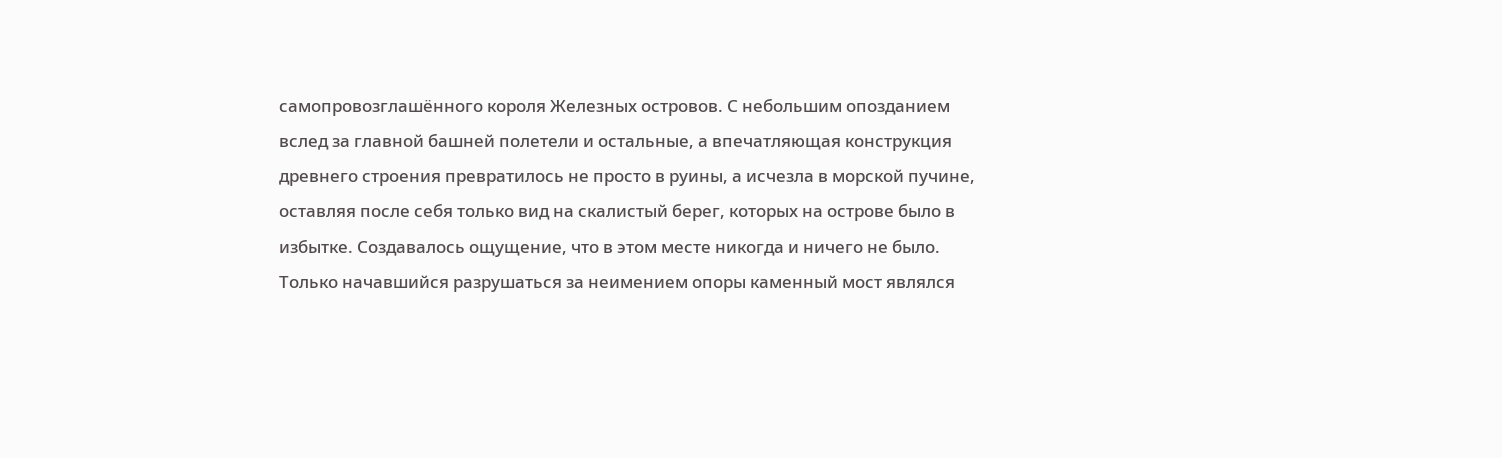самопровозглашённого короля Железных островов. С небольшим опозданием вслед за главной башней полетели и остальные, а впечатляющая конструкция древнего строения превратилось не просто в руины, а исчезла в морской пучине, оставляя после себя только вид на скалистый берег, которых на острове было в избытке. Создавалось ощущение, что в этом месте никогда и ничего не было. Только начавшийся разрушаться за неимением опоры каменный мост являлся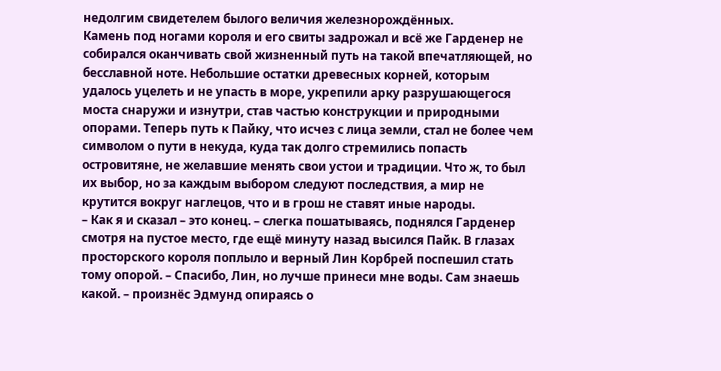недолгим свидетелем былого величия железнорождённых.
Камень под ногами короля и его свиты задрожал и всё же Гарденер не собирался оканчивать свой жизненный путь на такой впечатляющей, но бесславной ноте. Небольшие остатки древесных корней, которым удалось уцелеть и не упасть в море, укрепили арку разрушающегося моста снаружи и изнутри, став частью конструкции и природными опорами. Теперь путь к Пайку, что исчез с лица земли, стал не более чем символом о пути в некуда, куда так долго стремились попасть островитяне, не желавшие менять свои устои и традиции. Что ж, то был их выбор, но за каждым выбором следуют последствия, а мир не крутится вокруг наглецов, что и в грош не ставят иные народы.
– Как я и сказал – это конец. – слегка пошатываясь, поднялся Гарденер смотря на пустое место, где ещё минуту назад высился Пайк. В глазах просторского короля поплыло и верный Лин Корбрей поспешил стать тому опорой. – Спасибо, Лин, но лучше принеси мне воды. Сам знаешь какой. – произнёс Эдмунд опираясь о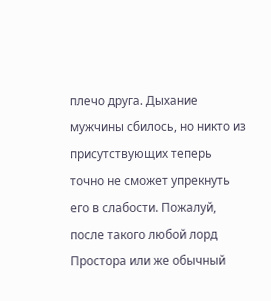плечо друга. Дыхание мужчины сбилось, но никто из присутствующих теперь точно не сможет упрекнуть его в слабости. Пожалуй, после такого любой лорд Простора или же обычный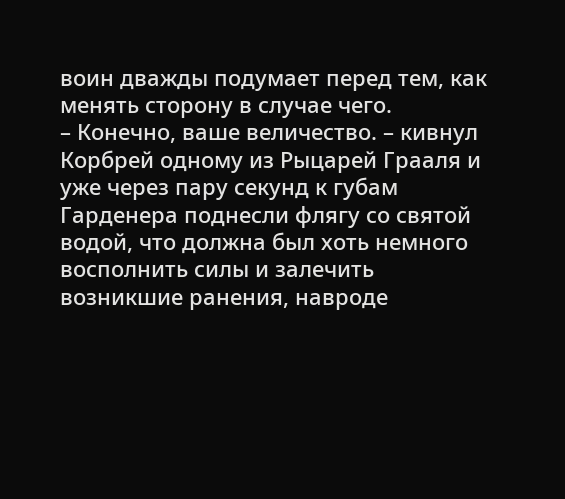воин дважды подумает перед тем, как менять сторону в случае чего.
– Конечно, ваше величество. – кивнул Корбрей одному из Рыцарей Грааля и уже через пару секунд к губам Гарденера поднесли флягу со святой водой, что должна был хоть немного восполнить силы и залечить возникшие ранения, навроде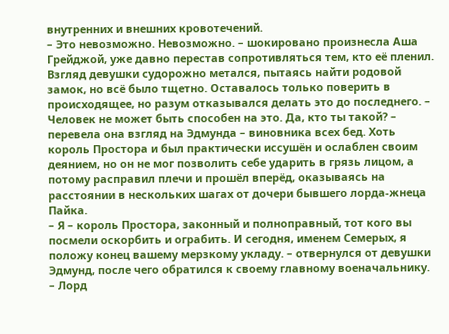внутренних и внешних кровотечений.
– Это невозможно. Невозможно. – шокировано произнесла Аша Грейджой, уже давно перестав сопротивляться тем, кто её пленил. Взгляд девушки судорожно метался, пытаясь найти родовой замок, но всё было тщетно. Оставалось только поверить в происходящее, но разум отказывался делать это до последнего. – Человек не может быть способен на это. Да, кто ты такой? – перевела она взгляд на Эдмунда – виновника всех бед. Хоть король Простора и был практически иссушён и ослаблен своим деянием, но он не мог позволить себе ударить в грязь лицом, а потому расправил плечи и прошёл вперёд, оказываясь на расстоянии в нескольких шагах от дочери бывшего лорда-жнеца Пайка.
– Я – король Простора, законный и полноправный, тот кого вы посмели оскорбить и ограбить. И сегодня, именем Семерых, я положу конец вашему мерзкому укладу. – отвернулся от девушки Эдмунд, после чего обратился к своему главному военачальнику. – Лорд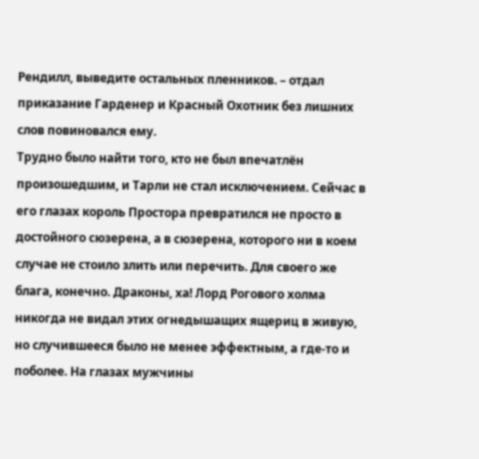Рендилл, выведите остальных пленников. – отдал приказание Гарденер и Красный Охотник без лишних слов повиновался ему.
Трудно было найти того, кто не был впечатлён произошедшим, и Тарли не стал исключением. Сейчас в его глазах король Простора превратился не просто в достойного сюзерена, а в сюзерена, которого ни в коем случае не стоило злить или перечить. Для своего же блага, конечно. Драконы, ха! Лорд Рогового холма никогда не видал этих огнедышащих ящериц в живую, но случившееся было не менее эффектным, а где-то и поболее. На глазах мужчины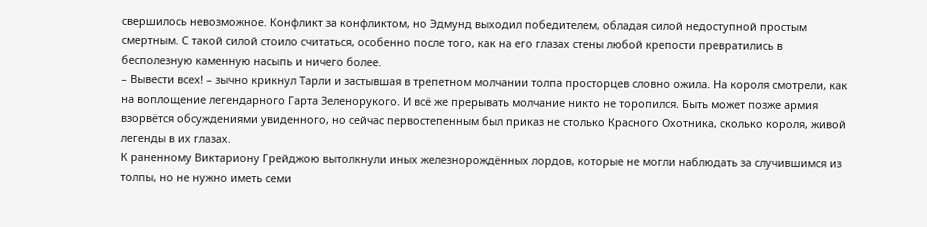свершилось невозможное. Конфликт за конфликтом, но Эдмунд выходил победителем, обладая силой недоступной простым смертным. С такой силой стоило считаться, особенно после того, как на его глазах стены любой крепости превратились в бесполезную каменную насыпь и ничего более.
– Вывести всех! – зычно крикнул Тарли и застывшая в трепетном молчании толпа просторцев словно ожила. На короля смотрели, как на воплощение легендарного Гарта Зеленорукого. И всё же прерывать молчание никто не торопился. Быть может позже армия взорвётся обсуждениями увиденного, но сейчас первостепенным был приказ не столько Красного Охотника, сколько короля, живой легенды в их глазах.
К раненному Виктариону Грейджою вытолкнули иных железнорождённых лордов, которые не могли наблюдать за случившимся из толпы, но не нужно иметь семи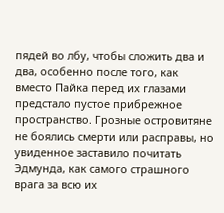пядей во лбу, чтобы сложить два и два, особенно после того, как вместо Пайка перед их глазами предстало пустое прибрежное пространство. Грозные островитяне не боялись смерти или расправы, но увиденное заставило почитать Эдмунда, как самого страшного врага за всю их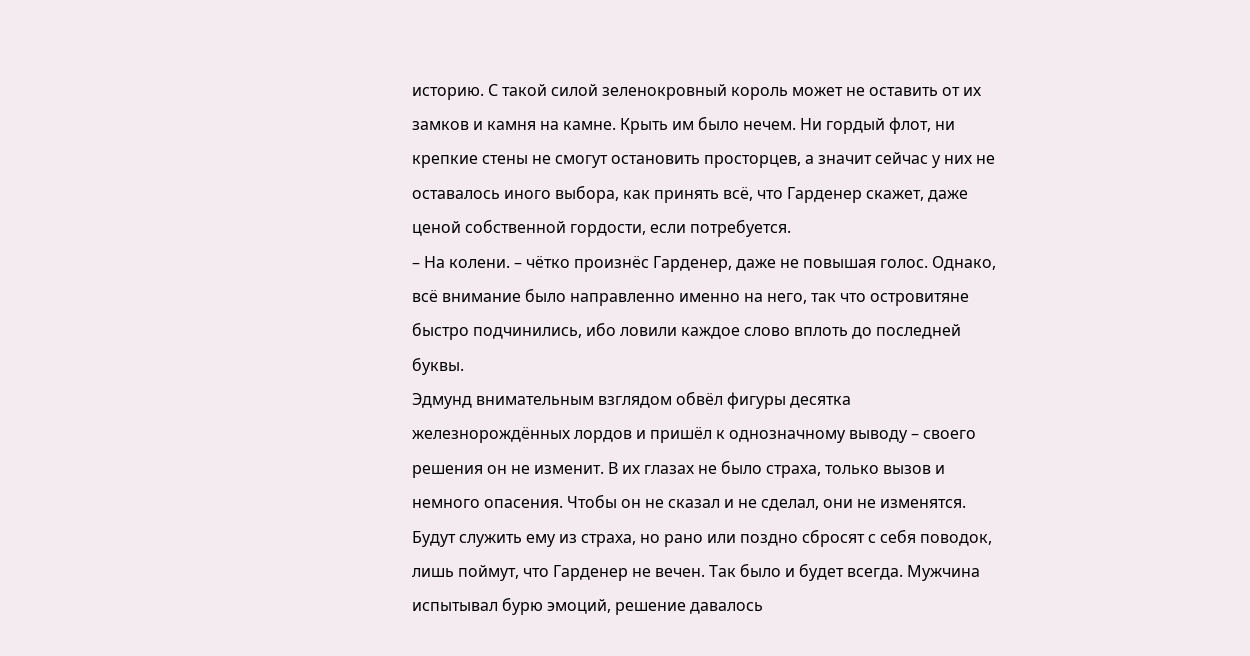историю. С такой силой зеленокровный король может не оставить от их замков и камня на камне. Крыть им было нечем. Ни гордый флот, ни крепкие стены не смогут остановить просторцев, а значит сейчас у них не оставалось иного выбора, как принять всё, что Гарденер скажет, даже ценой собственной гордости, если потребуется.
– На колени. – чётко произнёс Гарденер, даже не повышая голос. Однако, всё внимание было направленно именно на него, так что островитяне быстро подчинились, ибо ловили каждое слово вплоть до последней буквы.
Эдмунд внимательным взглядом обвёл фигуры десятка железнорождённых лордов и пришёл к однозначному выводу – своего решения он не изменит. В их глазах не было страха, только вызов и немного опасения. Чтобы он не сказал и не сделал, они не изменятся. Будут служить ему из страха, но рано или поздно сбросят с себя поводок, лишь поймут, что Гарденер не вечен. Так было и будет всегда. Мужчина испытывал бурю эмоций, решение давалось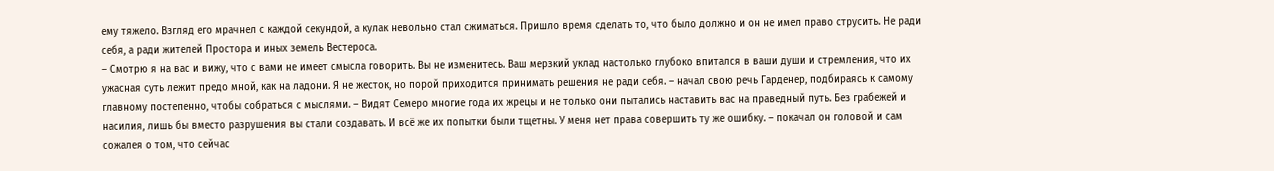ему тяжело. Взгляд его мрачнел с каждой секундой, а кулак невольно стал сжиматься. Пришло время сделать то, что было должно и он не имел право струсить. Не ради себя, а ради жителей Простора и иных земель Вестероса.
– Смотрю я на вас и вижу, что с вами не имеет смысла говорить. Вы не изменитесь. Ваш мерзкий уклад настолько глубоко впитался в ваши души и стремления, что их ужасная суть лежит предо мной, как на ладони. Я не жесток, но порой приходится принимать решения не ради себя. – начал свою речь Гарденер, подбираясь к самому главному постепенно, чтобы собраться с мыслями. – Видят Семеро многие года их жрецы и не только они пытались наставить вас на праведный путь. Без грабежей и насилия, лишь бы вместо разрушения вы стали создавать. И всё же их попытки были тщетны. У меня нет права совершить ту же ошибку. – покачал он головой и сам сожалея о том, что сейчас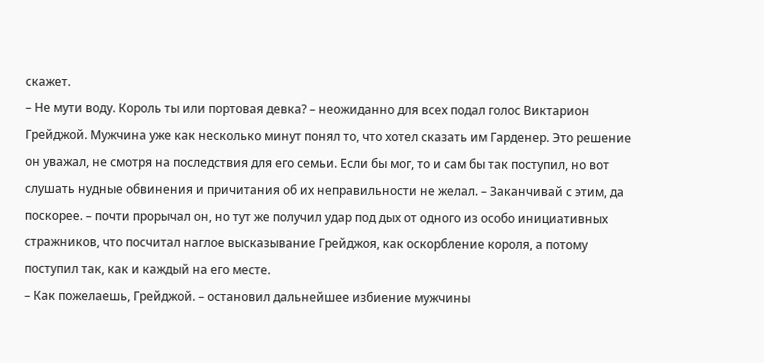скажет.
– Не мути воду. Король ты или портовая девка? – неожиданно для всех подал голос Виктарион Грейджой. Мужчина уже как несколько минут понял то, что хотел сказать им Гарденер. Это решение он уважал, не смотря на последствия для его семьи. Если бы мог, то и сам бы так поступил, но вот слушать нудные обвинения и причитания об их неправильности не желал. – Заканчивай с этим, да поскорее. – почти прорычал он, но тут же получил удар под дых от одного из особо инициативных стражников, что посчитал наглое высказывание Грейджоя, как оскорбление короля, а потому поступил так, как и каждый на его месте.
– Как пожелаешь, Грейджой. – остановил дальнейшее избиение мужчины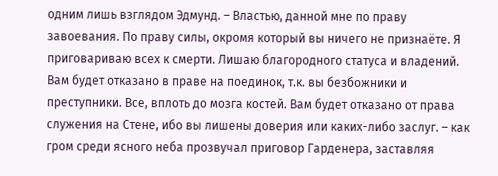одним лишь взглядом Эдмунд. – Властью, данной мне по праву завоевания. По праву силы, окромя который вы ничего не признаёте. Я приговариваю всех к смерти. Лишаю благородного статуса и владений. Вам будет отказано в праве на поединок, т.к. вы безбожники и преступники. Все, вплоть до мозга костей. Вам будет отказано от права служения на Стене, ибо вы лишены доверия или каких-либо заслуг. – как гром среди ясного неба прозвучал приговор Гарденера, заставляя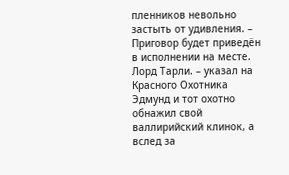пленников невольно застыть от удивления. – Приговор будет приведён в исполнении на месте. Лорд Тарли. – указал на Красного Охотника Эдмунд и тот охотно обнажил свой валлирийский клинок, а вслед за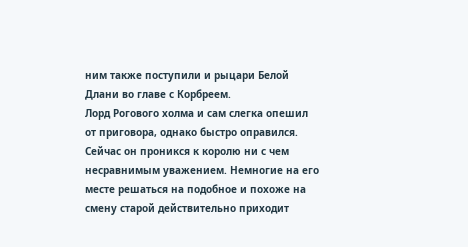ним также поступили и рыцари Белой Длани во главе с Корбреем.
Лорд Рогового холма и сам слегка опешил от приговора, однако быстро оправился. Сейчас он проникся к королю ни с чем несравнимым уважением. Немногие на его месте решаться на подобное и похоже на смену старой действительно приходит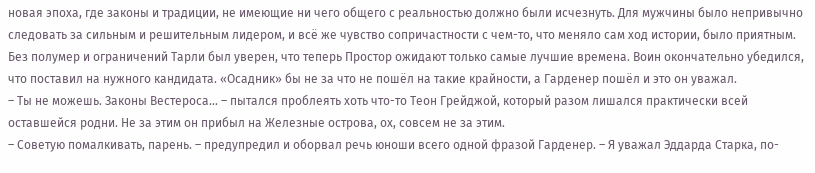новая эпоха, где законы и традиции, не имеющие ни чего общего с реальностью должно были исчезнуть. Для мужчины было непривычно следовать за сильным и решительным лидером, и всё же чувство сопричастности с чем-то, что меняло сам ход истории, было приятным. Без полумер и ограничений Тарли был уверен, что теперь Простор ожидают только самые лучшие времена. Воин окончательно убедился, что поставил на нужного кандидата. «Осадник» бы не за что не пошёл на такие крайности, а Гарденер пошёл и это он уважал.
– Ты не можешь. Законы Вестероса… – пытался проблеять хоть что-то Теон Грейджой, который разом лишался практически всей оставшейся родни. Не за этим он прибыл на Железные острова, ох, совсем не за этим.
– Советую помалкивать, парень. – предупредил и оборвал речь юноши всего одной фразой Гарденер. – Я уважал Эддарда Старка, по-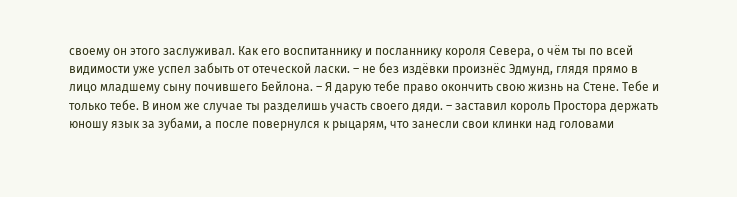своему он этого заслуживал. Как его воспитаннику и посланнику короля Севера, о чём ты по всей видимости уже успел забыть от отеческой ласки. – не без издёвки произнёс Эдмунд, глядя прямо в лицо младшему сыну почившего Бейлона. – Я дарую тебе право окончить свою жизнь на Стене. Тебе и только тебе. В ином же случае ты разделишь участь своего дяди. – заставил король Простора держать юношу язык за зубами, а после повернулся к рыцарям, что занесли свои клинки над головами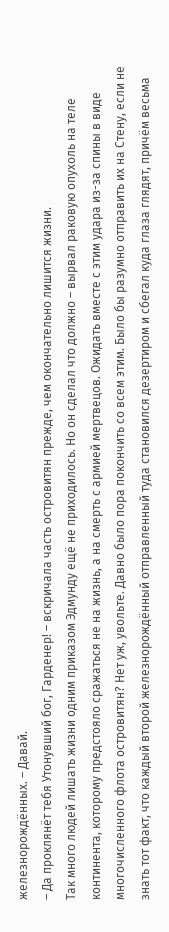железнорождённых. – Давай.
– Да проклянёт тебя Утонувший бог, Гарденер! – вскричала часть островитян прежде, чем окончательно лишится жизни.
Так много людей лишать жизни одним приказом Эдмунду ещё не приходилось. Но он сделал что должно – вырвал раковую опухоль на теле континента, которому предстояло сражаться не на жизнь, а на смерть с армией мертвецов. Ожидать вместе с этим удара из-за спины в виде многочисленного флота островитян? Нет уж, увольте. Давно было пора покончить со всем этим. Было бы разумно отправить их на Стену, если не знать тот факт, что каждый второй железнорождённый отправленный туда становился дезертиром и сбегал куда глаза глядят, причём весьма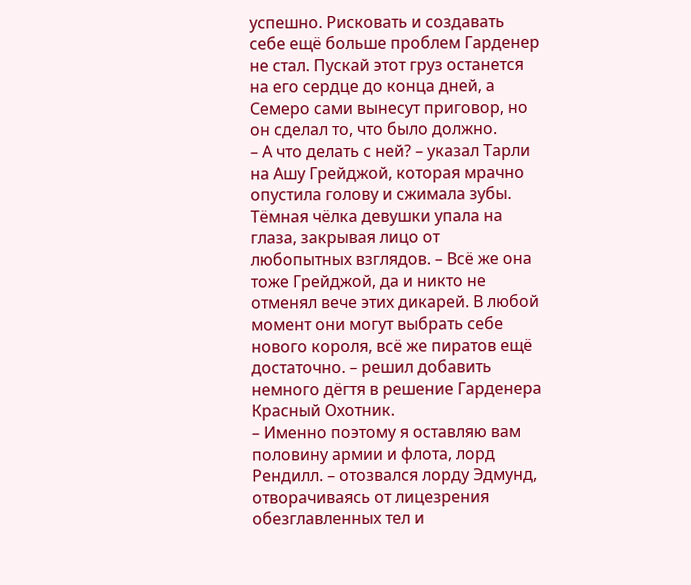успешно. Рисковать и создавать себе ещё больше проблем Гарденер не стал. Пускай этот груз останется на его сердце до конца дней, а Семеро сами вынесут приговор, но он сделал то, что было должно.
– А что делать с ней? – указал Тарли на Ашу Грейджой, которая мрачно опустила голову и сжимала зубы. Тёмная чёлка девушки упала на глаза, закрывая лицо от любопытных взглядов. – Всё же она тоже Грейджой, да и никто не отменял вече этих дикарей. В любой момент они могут выбрать себе нового короля, всё же пиратов ещё достаточно. – решил добавить немного дёгтя в решение Гарденера Красный Охотник.
– Именно поэтому я оставляю вам половину армии и флота, лорд Рендилл. – отозвался лорду Эдмунд, отворачиваясь от лицезрения обезглавленных тел и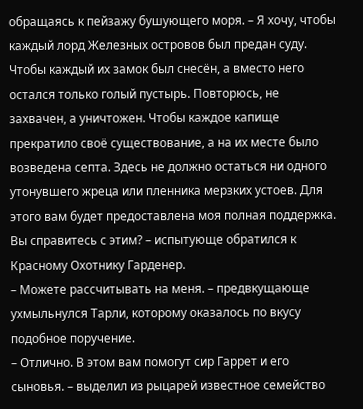обращаясь к пейзажу бушующего моря. – Я хочу, чтобы каждый лорд Железных островов был предан суду. Чтобы каждый их замок был снесён, а вместо него остался только голый пустырь. Повторюсь, не захвачен, а уничтожен. Чтобы каждое капище прекратило своё существование, а на их месте было возведена септа. Здесь не должно остаться ни одного утонувшего жреца или пленника мерзких устоев. Для этого вам будет предоставлена моя полная поддержка. Вы справитесь с этим? – испытующе обратился к Красному Охотнику Гарденер.
– Можете рассчитывать на меня. – предвкущающе ухмыльнулся Тарли, которому оказалось по вкусу подобное поручение.
– Отлично. В этом вам помогут сир Гаррет и его сыновья. – выделил из рыцарей известное семейство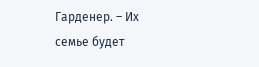Гарденер. – Их семье будет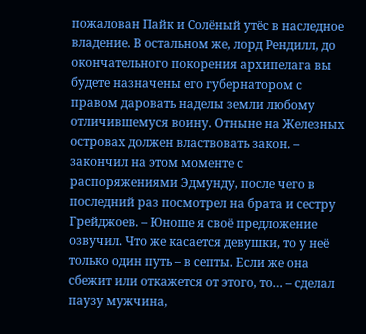пожалован Пайк и Солёный утёс в наследное владение. В остальном же, лорд Рендилл, до окончательного покорения архипелага вы будете назначены его губернатором с правом даровать наделы земли любому отличившемуся воину. Отныне на Железных островах должен властвовать закон. – закончил на этом моменте с распоряжениями Эдмунду, после чего в последний раз посмотрел на брата и сестру Грейджоев. – Юноше я своё предложение озвучил. Что же касается девушки, то у неё только один путь – в септы. Если же она сбежит или откажется от этого, то… – сделал паузу мужчина,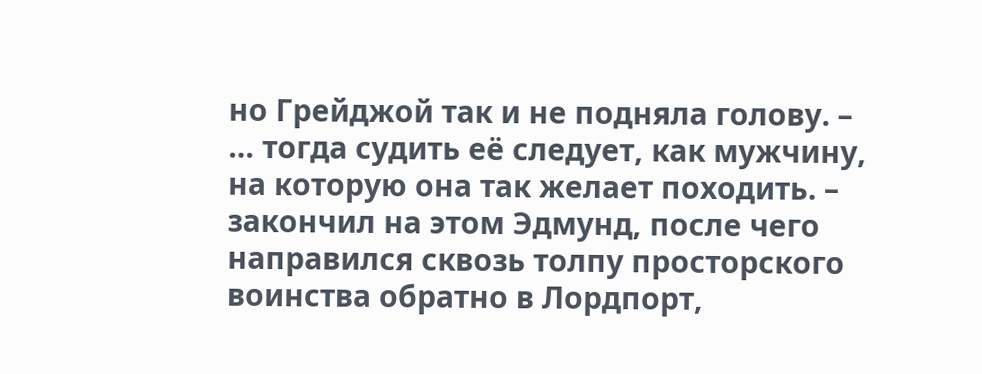но Грейджой так и не подняла голову. – … тогда судить её следует, как мужчину, на которую она так желает походить. – закончил на этом Эдмунд, после чего направился сквозь толпу просторского воинства обратно в Лордпорт,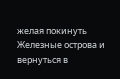желая покинуть Железные острова и вернуться в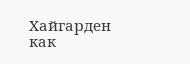Хайгарден как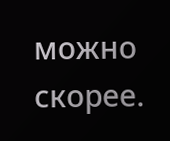можно скорее.